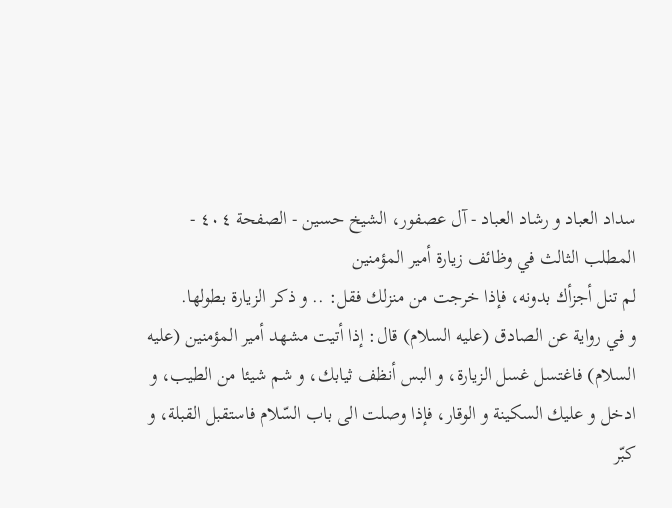سداد العباد و رشاد العباد - آل عصفور، الشيخ حسين - الصفحة ٤٠٤ - المطلب الثالث في وظائف زيارة أمير المؤمنين
لم تنل أجزأك بدونه، فإذا خرجت من منزلك فقل: .. و ذكر الزيارة بطولها.
و في رواية عن الصادق (عليه السلام) قال: إذا أتيت مشهد أمير المؤمنين (عليه السلام) فاغتسل غسل الزيارة، و البس أنظف ثيابك، و شم شيئا من الطيب، و ادخل و عليك السكينة و الوقار، فإذا وصلت الى باب السّلام فاستقبل القبلة، و كبّر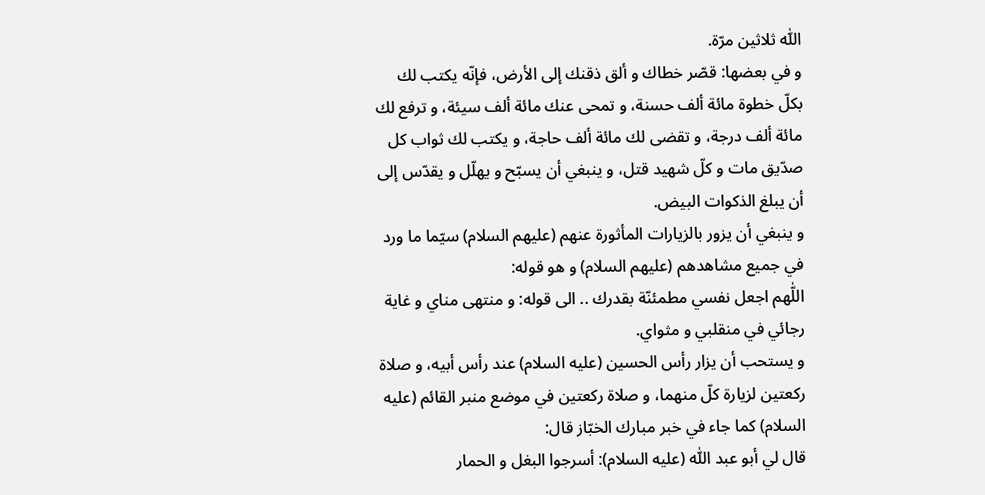اللّٰه ثلاثين مرّة.
و في بعضها: قصّر خطاك و ألق ذقنك إلى الأرض، فإنّه يكتب لك بكلّ خطوة مائة ألف حسنة، و تمحى عنك مائة ألف سيئة، و ترفع لك مائة ألف درجة، و تقضى لك مائة ألف حاجة، و يكتب لك ثواب كل صدّيق مات و كلّ شهيد قتل، و ينبغي أن يسبّح و يهلّل و يقدّس إلى أن يبلغ الذكوات البيض.
و ينبغي أن يزور بالزيارات المأثورة عنهم (عليهم السلام) سيّما ما ورد في جميع مشاهدهم (عليهم السلام) و هو قوله:
اللّٰهم اجعل نفسي مطمئنّة بقدرك .. الى قوله: و منتهى مناي و غاية رجائي في منقلبي و مثواي.
و يستحب أن يزار رأس الحسين (عليه السلام) عند رأس أبيه، و صلاة ركعتين لزيارة كلّ منهما، و صلاة ركعتين في موضع منبر القائم (عليه السلام) كما جاء في خبر مبارك الخبّاز قال:
قال لي أبو عبد اللّٰه (عليه السلام): أسرجوا البغل و الحمار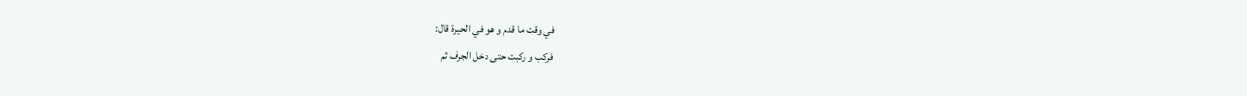في وقت ما قدم و هو في الحيرة قال:
فركب و ركبت حتى دخل الجرف ثم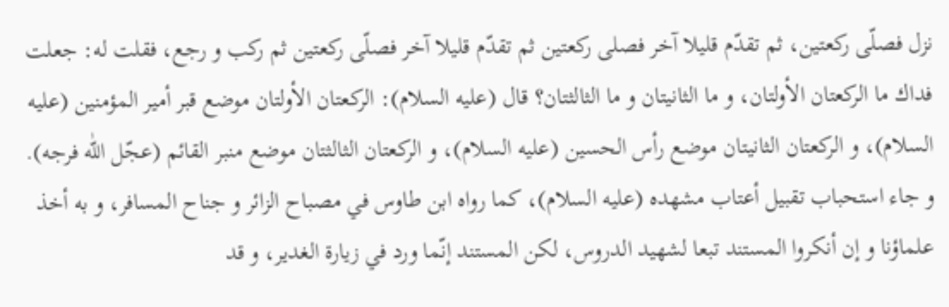نزل فصلّى ركعتين، ثم تقدّم قليلا آخر فصلى ركعتين ثم تقدّم قليلا آخر فصلّى ركعتين ثم ركب و رجع، فقلت له: جعلت فداك ما الركعتان الأولتان، و ما الثانيتان و ما الثالثتان؟ قال (عليه السلام): الركعتان الأولتان موضع قبر أمير المؤمنين (عليه السلام)، و الركعتان الثانيتان موضع رأس الحسين (عليه السلام)، و الركعتان الثالثتان موضع منبر القائم (عجّل اللّٰه فرجه).
و جاء استحباب تقبيل أعتاب مشهده (عليه السلام)، كما رواه ابن طاوس في مصباح الزائر و جناح المسافر، و به أخذ علماؤنا و إن أنكروا المستند تبعا لشهيد الدروس، لكن المستند إنّما ورد في زيارة الغدير، و قد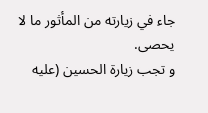جاء في زيارته من المأثور ما لا يحصى.
و تجب زيارة الحسين (عليه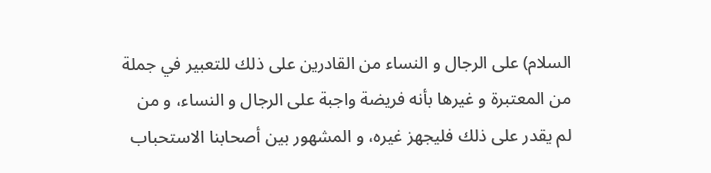السلام) على الرجال و النساء من القادرين على ذلك للتعبير في جملة من المعتبرة و غيرها بأنه فريضة واجبة على الرجال و النساء، و من لم يقدر على ذلك فليجهز غيره، و المشهور بين أصحابنا الاستحباب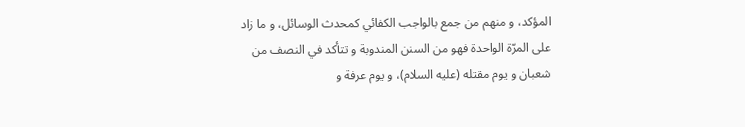المؤكد، و منهم من جمع بالواجب الكفائي كمحدث الوسائل، و ما زاد على المرّة الواحدة فهو من السنن المندوبة و تتأكد في النصف من شعبان و يوم مقتله (عليه السلام)، و يوم عرفة و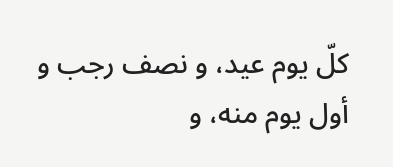كلّ يوم عيد، و نصف رجب و أول يوم منه، و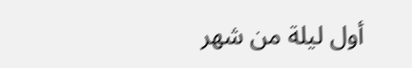أول ليلة من شهر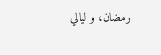رمضان، و ليالي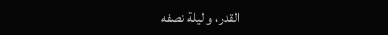القدر، و ليلة نصفه